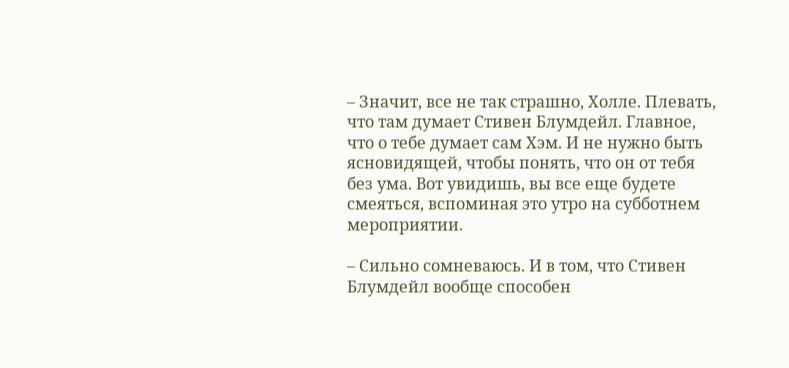– Значит, все не так страшно, Холле. Плевать, что там думает Стивен Блумдейл. Главное, что о тебе думает сам Хэм. И не нужно быть ясновидящей, чтобы понять, что он от тебя без ума. Вот увидишь, вы все еще будете смеяться, вспоминая это утро на субботнем мероприятии.

– Сильно сомневаюсь. И в том, что Стивен Блумдейл вообще способен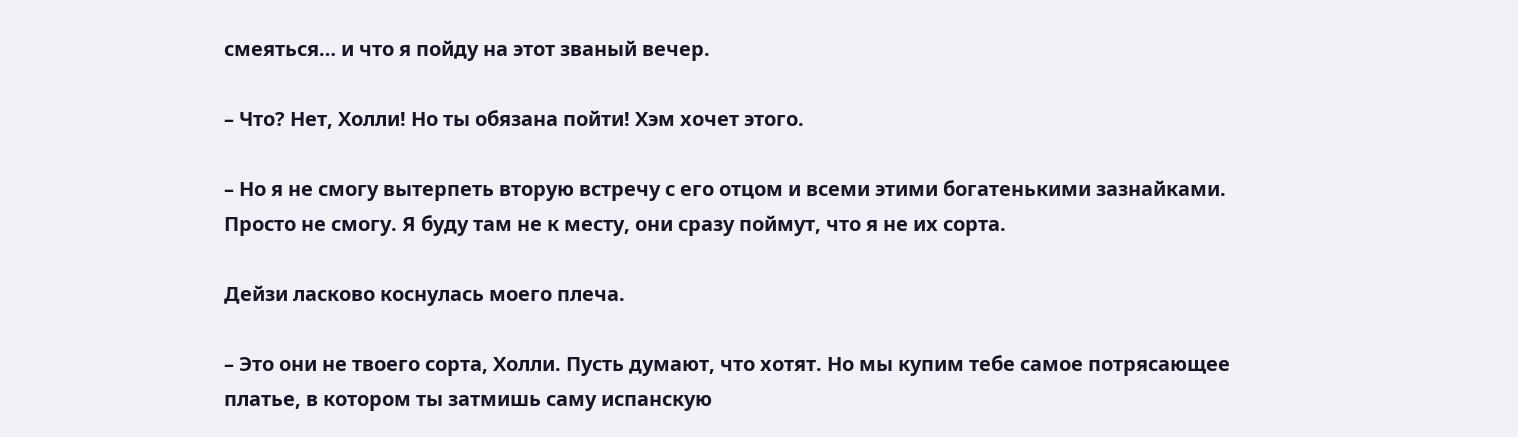смеяться… и что я пойду на этот званый вечер.

– Что? Нет, Холли! Но ты обязана пойти! Хэм хочет этого.

– Но я не смогу вытерпеть вторую встречу с его отцом и всеми этими богатенькими зазнайками. Просто не смогу. Я буду там не к месту, они сразу поймут, что я не их сорта.

Дейзи ласково коснулась моего плеча.

– Это они не твоего сорта, Холли. Пусть думают, что хотят. Но мы купим тебе самое потрясающее платье, в котором ты затмишь саму испанскую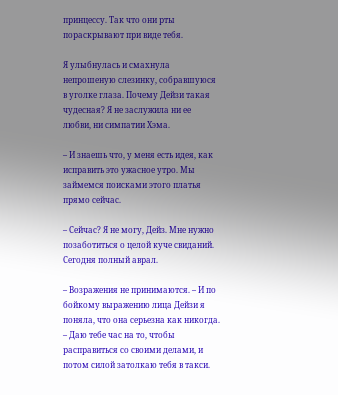принцессу. Так что они рты пораскрывают при виде тебя.

Я улыбнулась и смахнула непрошеную слезинку, собравшуюся в уголке глаза. Почему Дейзи такая чудесная? Я не заслужила ни ее любви, ни симпатии Хэма.

– И знаешь что, у меня есть идея, как исправить это ужасное утро. Мы займемся поисками этого платья прямо сейчас.

– Сейчас? Я не могу, Дейз. Мне нужно позаботиться о целой куче свиданий. Сегодня полный аврал.

– Возражения не принимаются. – И по бойкому выражению лица Дейзи я поняла, что она серьезна как никогда. – Даю тебе час на то, чтобы расправиться со своими делами, и потом силой затолкаю тебя в такси.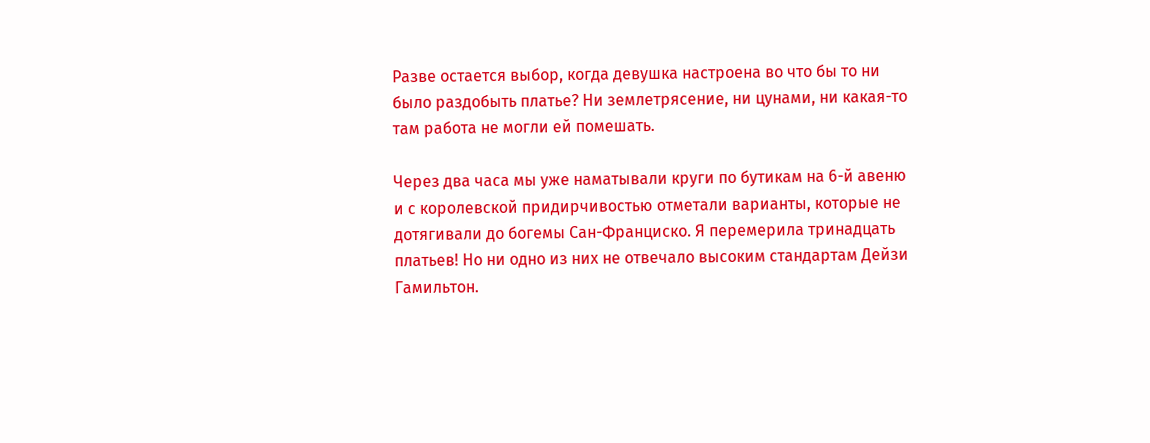Разве остается выбор, когда девушка настроена во что бы то ни было раздобыть платье? Ни землетрясение, ни цунами, ни какая-то там работа не могли ей помешать.

Через два часа мы уже наматывали круги по бутикам на 6-й авеню и с королевской придирчивостью отметали варианты, которые не дотягивали до богемы Сан-Франциско. Я перемерила тринадцать платьев! Но ни одно из них не отвечало высоким стандартам Дейзи Гамильтон.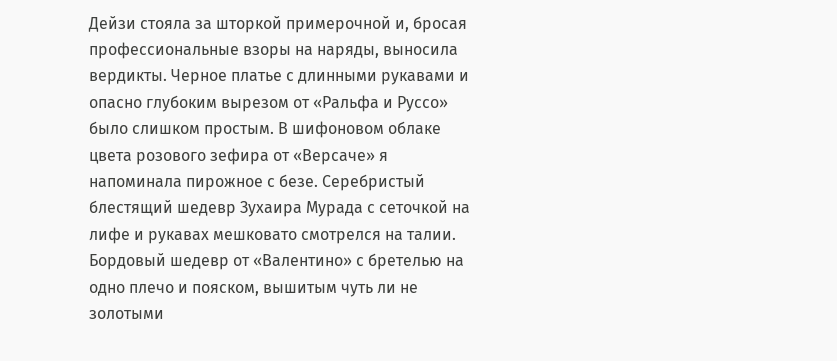Дейзи стояла за шторкой примерочной и, бросая профессиональные взоры на наряды, выносила вердикты. Черное платье с длинными рукавами и опасно глубоким вырезом от «Ральфа и Руссо» было слишком простым. В шифоновом облаке цвета розового зефира от «Версаче» я напоминала пирожное с безе. Серебристый блестящий шедевр Зухаира Мурада с сеточкой на лифе и рукавах мешковато смотрелся на талии. Бордовый шедевр от «Валентино» с бретелью на одно плечо и пояском, вышитым чуть ли не золотыми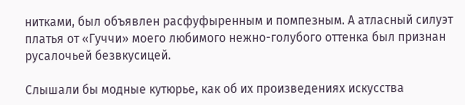нитками, был объявлен расфуфыренным и помпезным. А атласный силуэт платья от «Гуччи» моего любимого нежно-голубого оттенка был признан русалочьей безвкусицей.

Слышали бы модные кутюрье, как об их произведениях искусства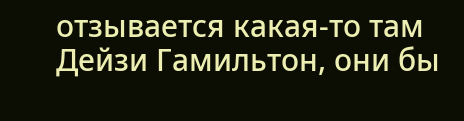отзывается какая-то там Дейзи Гамильтон, они бы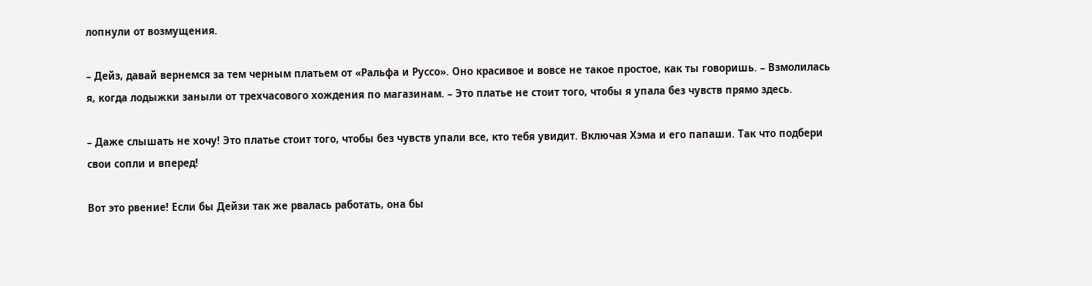лопнули от возмущения.

– Дейз, давай вернемся за тем черным платьем от «Ральфа и Руссо». Оно красивое и вовсе не такое простое, как ты говоришь. – Взмолилась я, когда лодыжки заныли от трехчасового хождения по магазинам. – Это платье не стоит того, чтобы я упала без чувств прямо здесь.

– Даже слышать не хочу! Это платье стоит того, чтобы без чувств упали все, кто тебя увидит. Включая Хэма и его папаши. Так что подбери свои сопли и вперед!

Вот это рвение! Если бы Дейзи так же рвалась работать, она бы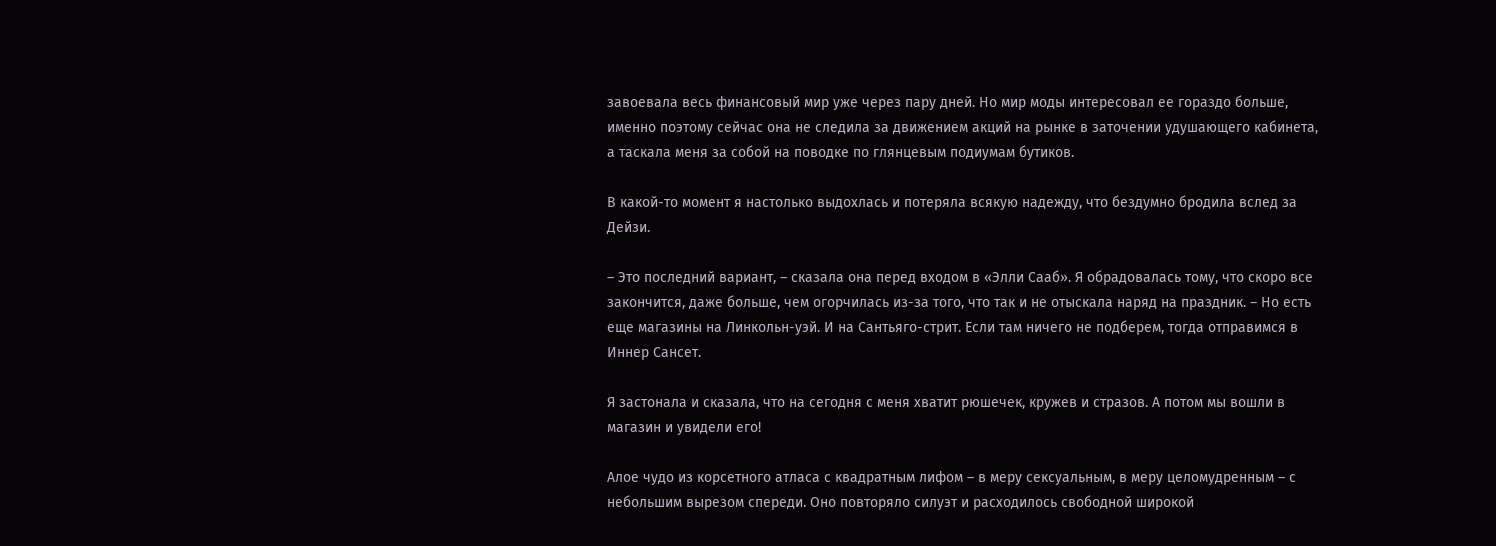завоевала весь финансовый мир уже через пару дней. Но мир моды интересовал ее гораздо больше, именно поэтому сейчас она не следила за движением акций на рынке в заточении удушающего кабинета, а таскала меня за собой на поводке по глянцевым подиумам бутиков.

В какой-то момент я настолько выдохлась и потеряла всякую надежду, что бездумно бродила вслед за Дейзи.

– Это последний вариант, – сказала она перед входом в «Элли Сааб». Я обрадовалась тому, что скоро все закончится, даже больше, чем огорчилась из-за того, что так и не отыскала наряд на праздник. – Но есть еще магазины на Линкольн-уэй. И на Сантьяго-стрит. Если там ничего не подберем, тогда отправимся в Иннер Сансет.

Я застонала и сказала, что на сегодня с меня хватит рюшечек, кружев и стразов. А потом мы вошли в магазин и увидели его!

Алое чудо из корсетного атласа с квадратным лифом – в меру сексуальным, в меру целомудренным – с небольшим вырезом спереди. Оно повторяло силуэт и расходилось свободной широкой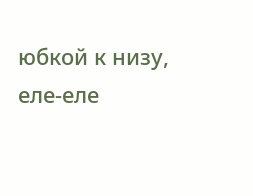юбкой к низу, еле-еле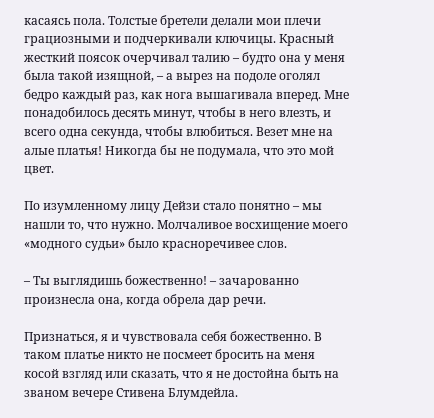касаясь пола. Толстые бретели делали мои плечи грациозными и подчеркивали ключицы. Красный жесткий поясок очерчивал талию – будто она у меня была такой изящной, – а вырез на подоле оголял бедро каждый раз, как нога вышагивала вперед. Мне понадобилось десять минут, чтобы в него влезть, и всего одна секунда, чтобы влюбиться. Везет мне на алые платья! Никогда бы не подумала, что это мой цвет.

По изумленному лицу Дейзи стало понятно – мы нашли то, что нужно. Молчаливое восхищение моего «модного судьи» было красноречивее слов.

– Ты выглядишь божественно! – зачарованно произнесла она, когда обрела дар речи.

Признаться, я и чувствовала себя божественно. В таком платье никто не посмеет бросить на меня косой взгляд или сказать, что я не достойна быть на званом вечере Стивена Блумдейла.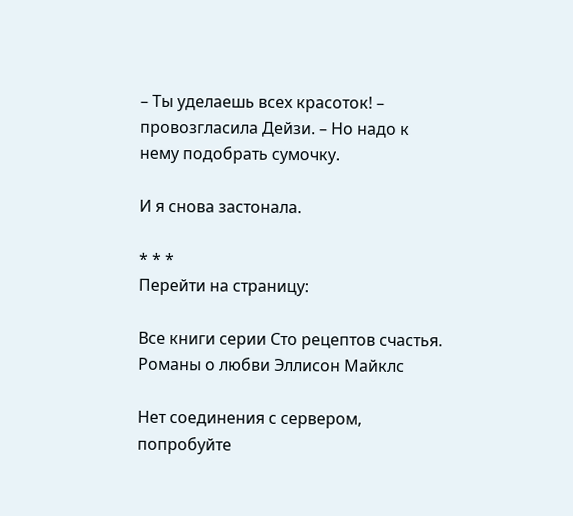– Ты уделаешь всех красоток! – провозгласила Дейзи. – Но надо к нему подобрать сумочку.

И я снова застонала.

* * *
Перейти на страницу:

Все книги серии Сто рецептов счастья. Романы о любви Эллисон Майклс

Нет соединения с сервером, попробуйте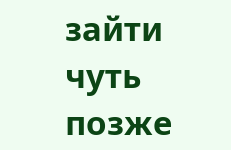зайти чуть позже